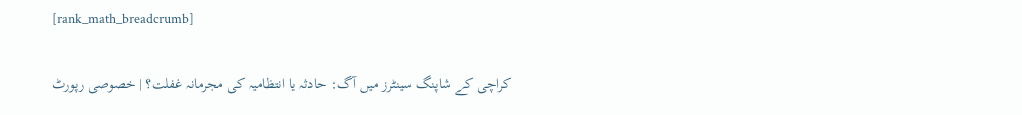[rank_math_breadcrumb]

کراچی کے شاپنگ سینٹرز میں آگ: حادثہ یا انتظامیہ کی مجرمانہ غفلت؟ | خصوصی رپورٹ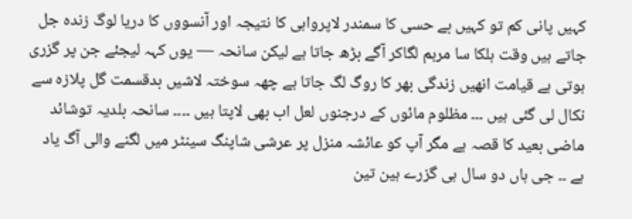کہیں پانی کم تو کہیں بے حسی کا سمندر لاپرواہی کا نتیجہ اور آنسووں کا دریا لوگ زندہ جل جاتے ہیں وقت ہلکا سا مرہم لگاکر آگے بڑھ جاتا ہے لیکن سانحہ — یوں کہہ لیجئے جن پر گزری ہوتی ہے قیامت انھیں زندگی بھر کا روگ لگ جاتا ہے چھہ سوختہ لاشیں بدقسمت گل پلازہ سے نکال لی گئی ہیں ۔۔۔ مظلوم مائوں کے درجنوں لعل اب بھی لاپتا ہیں ۔۔۔۔ سانحہ بلدیہ توشائد ماضی بعید کا قصہ ہے مگر آپ کو عائشہ منزل پر عرشی شاپنگ سینٹر میں لگنے والی آگ یاد ہے ۔۔ جی ہاں دو سال ہی گزرے ہین تین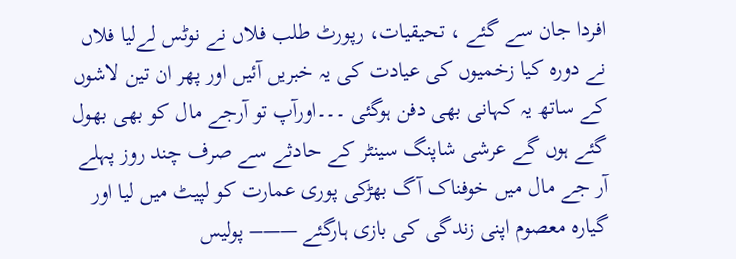افردا جان سے گئے ، تحیقیات، رپورٹ طلب فلاں نے نوٹس لےلیا فلاں نے دورہ کیا زخمیوں کی عیادت کی یہ خبریں آئیں اور پھر ان تین لاشوں کے ساتھ یہ کہانی بھی دفن ہوگئی ۔۔۔اورآپ تو آرجے مال کو بھی بھول گئے ہوں گے عرشی شاپنگ سینٹر کے حادثے سے صرف چند روز پہلے آر جے مال میں خوفناک آگ بھڑکی پوری عمارت کو لپیٹ میں لیا اور گیارہ معصوم اپنی زندگی کی بازی ہارگئے ——– پولیس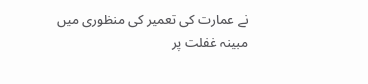نے عمارت کی تعمیر کی منظوری میں مبینہ غفلت پر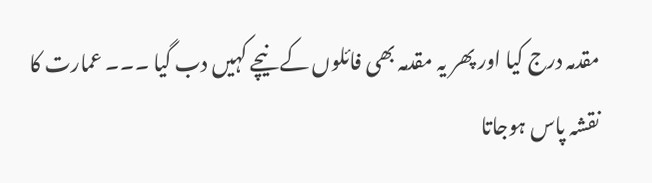مقدمہ درج کیا اور پھر یہ مقدمہ بھی فائلوں کے نیچے کہیں دب گیا ۔۔۔ عمارت کا نقشہ پاس ہوجاتا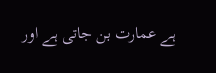ہے عمارت بن جاتی ہے اور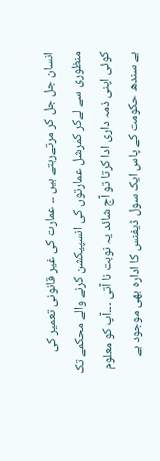انسان جل جل کر مرتےرہتے ہیں ۔۔ عمارت کی غیر قانونی تعمیر کی منظوری سے لےکر کمرشل عمارتوں کی انسپیکشن کرنے والے محکمے تک کوئی اپنی ذمہ داری ادا کرتا تو آج شائد یہ نوبت نا آتی ۔۔۔آپ کو معلوم ہے سندھ حکومت کے پاس ایک سول ڈیفنس کا ادارہ بھی موجود ہے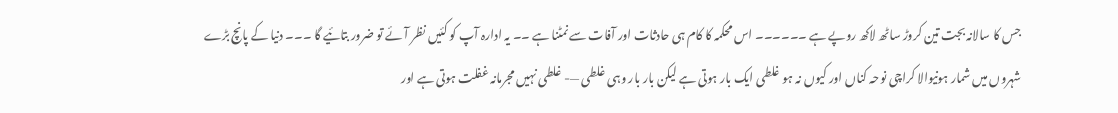جس کا سالانہ بجت تین کروڑ ساٹھ لاکھ روپے ہے ۔۔۔۔۔۔ اس محکمہ کا کام ہی حادثات اور آفات سے نمٹنا ہے ۔۔ یہ ادارہ آپ کو کئیں نظر آئے تو ضرور بتائیے گا ۔۔۔ دنیا کے پانچ بڑے شہروں میں شمار ہونیوالا کراچی نوحہ کناں اور کیوں نہ ہو غلطی ایک بار ہوتی ہے لیکن بار بار وہی غلطی —- غلطی نہیں مجرمانہ غفلت ہوتی ہے اور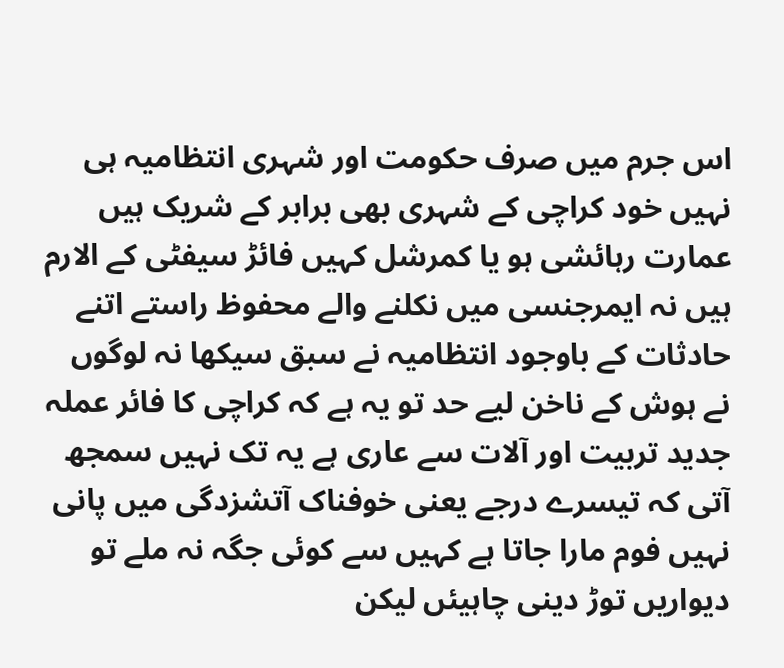اس جرم میں صرف حکومت اور شہری انتظامیہ ہی نہیں خود کراچی کے شہری بھی برابر کے شریک ہیں عمارت رہائشی ہو یا کمرشل کہیں فائڑ سیفٹی کے الارم ہیں نہ ایمرجنسی میں نکلنے والے محفوظ راستے اتنے حادثات کے باوجود انتظامیہ نے سبق سیکھا نہ لوگوں نے ہوش کے ناخن لیے حد تو یہ ہے کہ کراچی کا فائر عملہ جدید تربیت اور آلات سے عاری ہے یہ تک نہیں سمجھ آتی کہ تیسرے درجے یعنی خوفناک آتشزدگی میں پانی نہیں فوم مارا جاتا ہے کہیں سے کوئی جگہ نہ ملے تو دیواریں توڑ دینی چاہیئں لیکن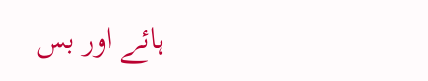ہائے اور بس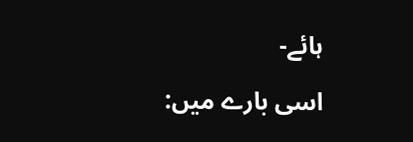ہائے-

اسی بارے میں: